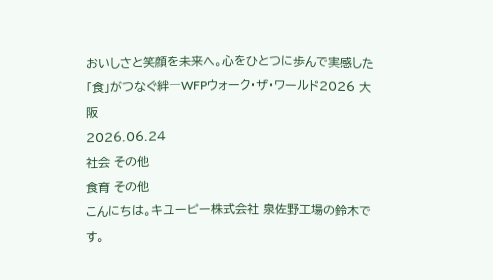おいしさと笑顔を未来へ。心をひとつに歩んで実感した「食」がつなぐ絆―WFPウォーク・ザ・ワールド2026 大阪
2026.06.24
社会 その他
食育 その他
こんにちは。キユーピー株式会社 泉佐野工場の鈴木です。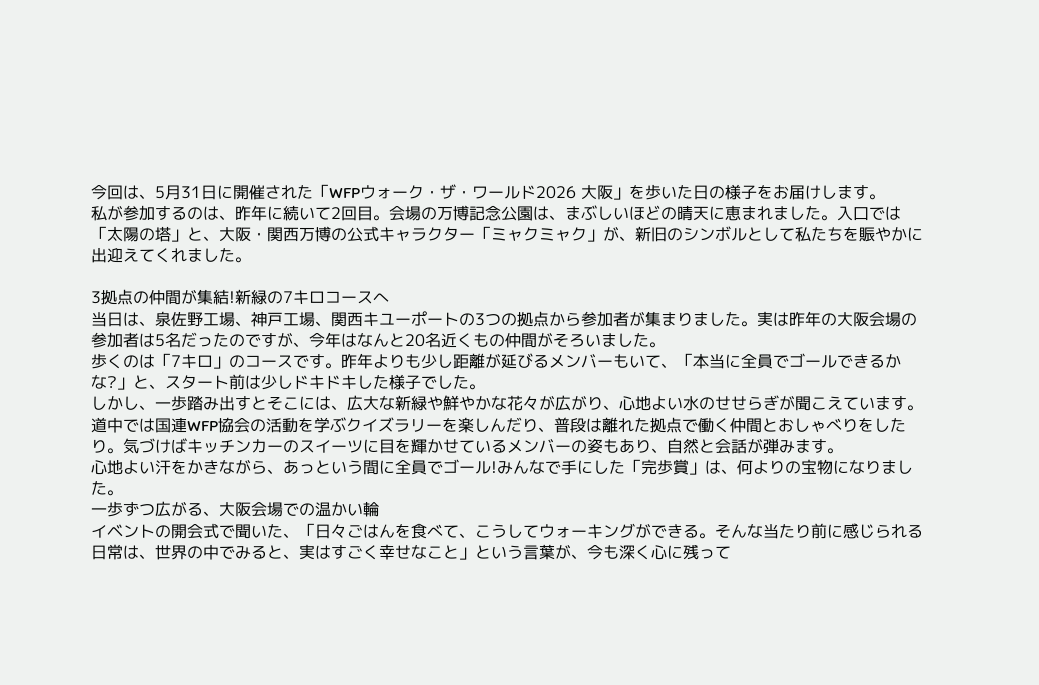今回は、5月31日に開催された「WFPウォーク・ザ・ワールド2026 大阪」を歩いた日の様子をお届けします。
私が参加するのは、昨年に続いて2回目。会場の万博記念公園は、まぶしいほどの晴天に恵まれました。入口では「太陽の塔」と、大阪・関西万博の公式キャラクター「ミャクミャク」が、新旧のシンボルとして私たちを賑やかに出迎えてくれました。

3拠点の仲間が集結!新緑の7キロコースへ
当日は、泉佐野工場、神戸工場、関西キユーポートの3つの拠点から参加者が集まりました。実は昨年の大阪会場の参加者は5名だったのですが、今年はなんと20名近くもの仲間がそろいました。
歩くのは「7キロ」のコースです。昨年よりも少し距離が延びるメンバーもいて、「本当に全員でゴールできるかな?」と、スタート前は少しドキドキした様子でした。
しかし、一歩踏み出すとそこには、広大な新緑や鮮やかな花々が広がり、心地よい水のせせらぎが聞こえています。道中では国連WFP協会の活動を学ぶクイズラリーを楽しんだり、普段は離れた拠点で働く仲間とおしゃべりをしたり。気づけばキッチンカーのスイーツに目を輝かせているメンバーの姿もあり、自然と会話が弾みます。
心地よい汗をかきながら、あっという間に全員でゴール!みんなで手にした「完歩賞」は、何よりの宝物になりました。
一歩ずつ広がる、大阪会場での温かい輪
イベントの開会式で聞いた、「日々ごはんを食べて、こうしてウォーキングができる。そんな当たり前に感じられる日常は、世界の中でみると、実はすごく幸せなこと」という言葉が、今も深く心に残って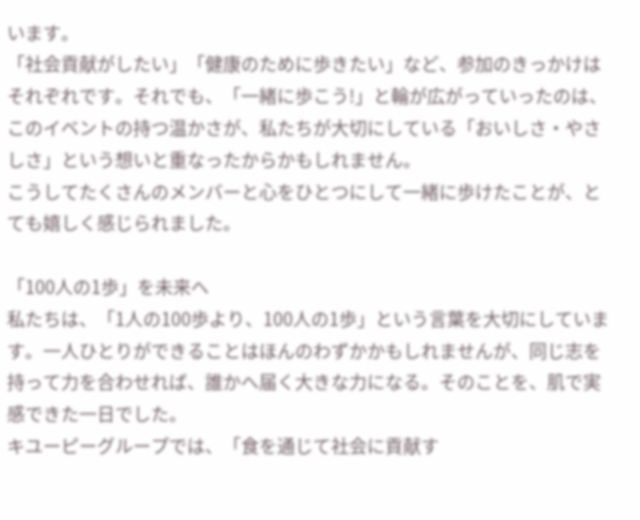います。
「社会貢献がしたい」「健康のために歩きたい」など、参加のきっかけはそれぞれです。それでも、「一緒に歩こう!」と輪が広がっていったのは、このイベントの持つ温かさが、私たちが大切にしている「おいしさ・やさしさ」という想いと重なったからかもしれません。
こうしてたくさんのメンバーと心をひとつにして一緒に歩けたことが、とても嬉しく感じられました。

「100人の1歩」を未来へ
私たちは、「1人の100歩より、100人の1歩」という言葉を大切にしています。一人ひとりができることはほんのわずかかもしれませんが、同じ志を持って力を合わせれば、誰かへ届く大きな力になる。そのことを、肌で実感できた一日でした。
キユーピーグループでは、「食を通じて社会に貢献す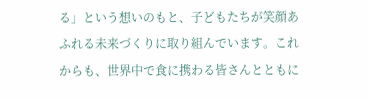る」という想いのもと、子どもたちが笑顔あふれる未来づくりに取り組んでいます。これからも、世界中で食に携わる皆さんとともに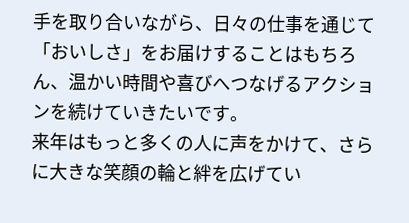手を取り合いながら、日々の仕事を通じて「おいしさ」をお届けすることはもちろん、温かい時間や喜びへつなげるアクションを続けていきたいです。
来年はもっと多くの人に声をかけて、さらに大きな笑顔の輪と絆を広げてい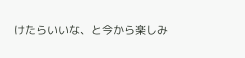けたらいいな、と今から楽しみ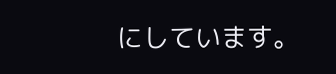にしています。